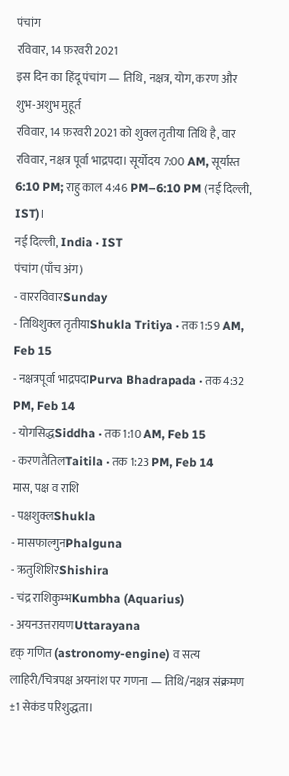पंचांग
रविवार, 14 फ़रवरी 2021
इस दिन का हिंदू पंचांग — तिथि, नक्षत्र, योग, करण और शुभ-अशुभ मुहूर्त
रविवार, 14 फ़रवरी 2021 को शुक्ल तृतीया तिथि है, वार रविवार, नक्षत्र पूर्वा भाद्रपदा। सूर्योदय 7:00 AM, सूर्यास्त 6:10 PM; राहु काल 4:46 PM–6:10 PM (नई दिल्ली, IST)।
नई दिल्ली, India · IST
पंचांग (पाँच अंग)
- वाररविवारSunday
- तिथिशुक्ल तृतीयाShukla Tritiya · तक 1:59 AM, Feb 15
- नक्षत्रपूर्वा भाद्रपदाPurva Bhadrapada · तक 4:32 PM, Feb 14
- योगसिद्धSiddha · तक 1:10 AM, Feb 15
- करणतैतिलTaitila · तक 1:23 PM, Feb 14
मास, पक्ष व राशि
- पक्षशुक्लShukla
- मासफाल्गुनPhalguna
- ऋतुशिशिरShishira
- चंद्र राशिकुम्भKumbha (Aquarius)
- अयनउत्तरायणUttarayana
दृक् गणित (astronomy-engine) व सत्य लाहिरी/चित्रपक्ष अयनांश पर गणना — तिथि/नक्षत्र संक्रमण ±1 सेकंड परिशुद्धता।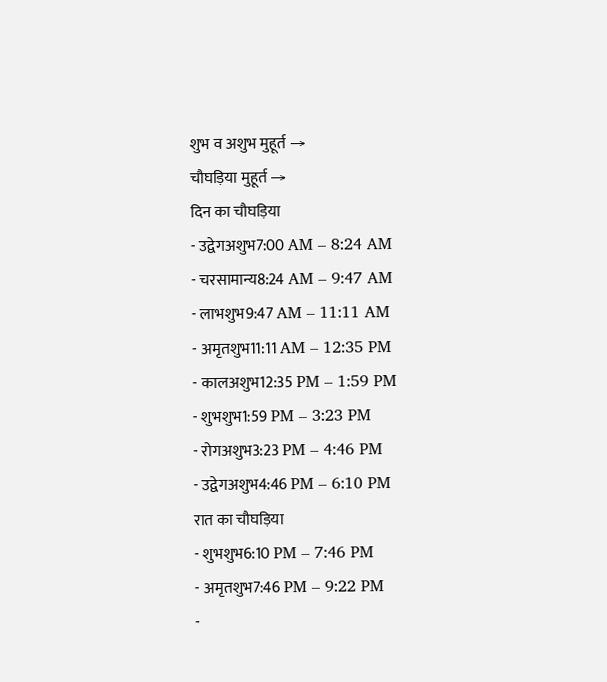शुभ व अशुभ मुहूर्त →
चौघड़िया मुहूर्त →
दिन का चौघड़िया
- उद्वेगअशुभ7:00 AM – 8:24 AM
- चरसामान्य8:24 AM – 9:47 AM
- लाभशुभ9:47 AM – 11:11 AM
- अमृतशुभ11:11 AM – 12:35 PM
- कालअशुभ12:35 PM – 1:59 PM
- शुभशुभ1:59 PM – 3:23 PM
- रोगअशुभ3:23 PM – 4:46 PM
- उद्वेगअशुभ4:46 PM – 6:10 PM
रात का चौघड़िया
- शुभशुभ6:10 PM – 7:46 PM
- अमृतशुभ7:46 PM – 9:22 PM
-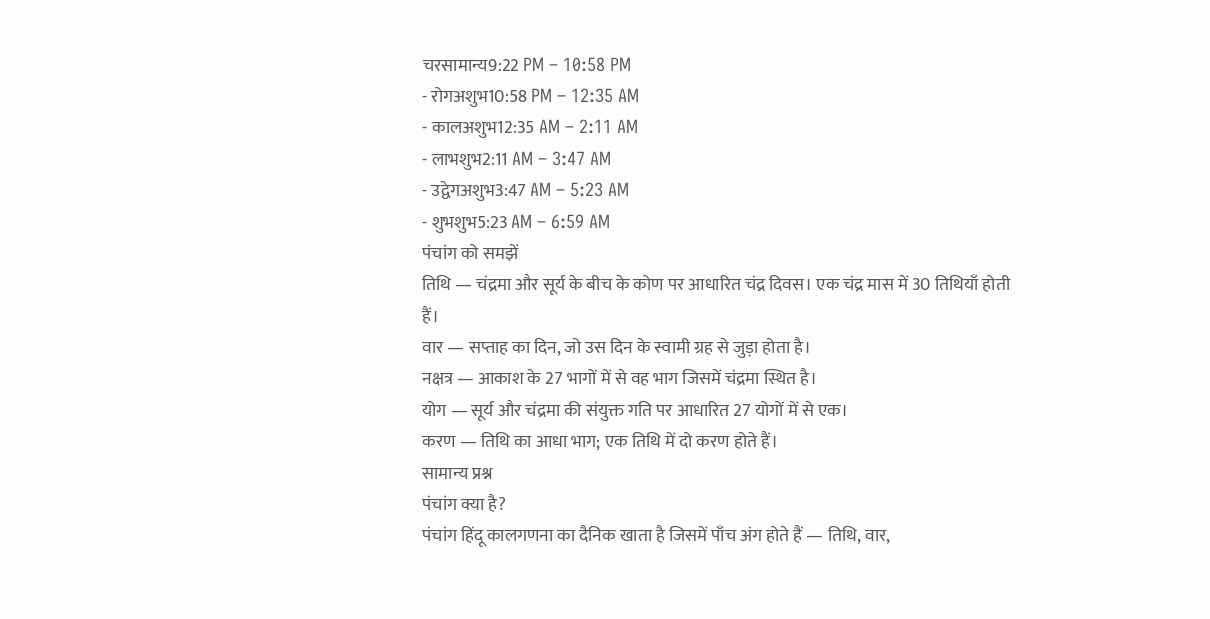चरसामान्य9:22 PM – 10:58 PM
- रोगअशुभ10:58 PM – 12:35 AM
- कालअशुभ12:35 AM – 2:11 AM
- लाभशुभ2:11 AM – 3:47 AM
- उद्वेगअशुभ3:47 AM – 5:23 AM
- शुभशुभ5:23 AM – 6:59 AM
पंचांग को समझें
तिथि — चंद्रमा और सूर्य के बीच के कोण पर आधारित चंद्र दिवस। एक चंद्र मास में 30 तिथियाँ होती हैं।
वार — सप्ताह का दिन, जो उस दिन के स्वामी ग्रह से जुड़ा होता है।
नक्षत्र — आकाश के 27 भागों में से वह भाग जिसमें चंद्रमा स्थित है।
योग — सूर्य और चंद्रमा की संयुक्त गति पर आधारित 27 योगों में से एक।
करण — तिथि का आधा भाग; एक तिथि में दो करण होते हैं।
सामान्य प्रश्न
पंचांग क्या है?
पंचांग हिंदू कालगणना का दैनिक खाता है जिसमें पाँच अंग होते हैं — तिथि, वार,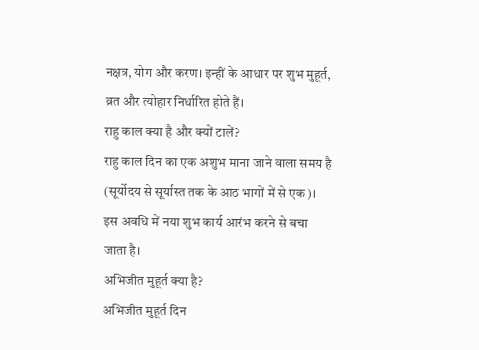नक्षत्र, योग और करण। इन्हीं के आधार पर शुभ मुहूर्त, व्रत और त्योहार निर्धारित होते हैं।
राहु काल क्या है और क्यों टालें?
राहु काल दिन का एक अशुभ माना जाने वाला समय है (सूर्योदय से सूर्यास्त तक के आठ भागों में से एक)। इस अवधि में नया शुभ कार्य आरंभ करने से बचा जाता है।
अभिजीत मुहूर्त क्या है?
अभिजीत मुहूर्त दिन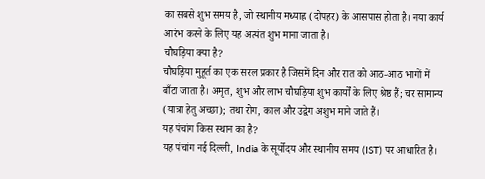का सबसे शुभ समय है, जो स्थानीय मध्याह्न (दोपहर) के आसपास होता है। नया कार्य आरंभ करने के लिए यह अत्यंत शुभ माना जाता है।
चौघड़िया क्या है?
चौघड़िया मुहूर्त का एक सरल प्रकार है जिसमें दिन और रात को आठ-आठ भागों में बाँटा जाता है। अमृत, शुभ और लाभ चौघड़िया शुभ कार्यों के लिए श्रेष्ठ हैं; चर सामान्य (यात्रा हेतु अच्छा); तथा रोग, काल और उद्वेग अशुभ माने जाते हैं।
यह पंचांग किस स्थान का है?
यह पंचांग नई दिल्ली, India के सूर्योदय और स्थानीय समय (IST) पर आधारित है।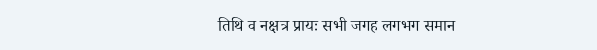तिथि व नक्षत्र प्रायः सभी जगह लगभग समान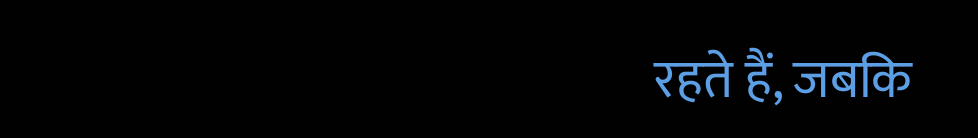रहते हैं, जबकि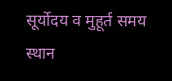सूर्योदय व मुहूर्त समय स्थान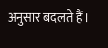अनुसार बदलते हैं।